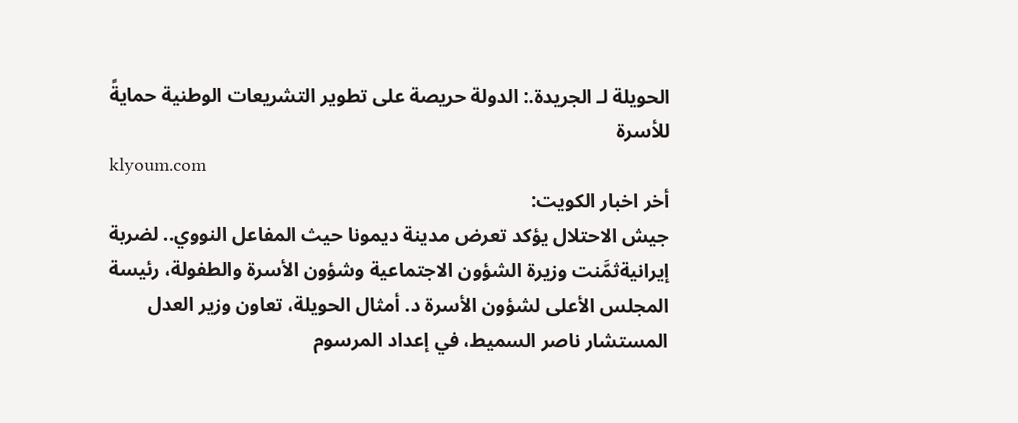الحويلة لـ الجريدة.: الدولة حريصة على تطوير التشريعات الوطنية حمايةً للأسرة
klyoum.com
أخر اخبار الكويت:
جيش الاحتلال يؤكد تعرض مدينة ديمونا حيث المفاعل النووي.. لضربة إيرانيةثمَّنت وزيرة الشؤون الاجتماعية وشؤون الأسرة والطفولة، رئيسة المجلس الأعلى لشؤون الأسرة د. أمثال الحويلة، تعاون وزير العدل المستشار ناصر السميط، في إعداد المرسوم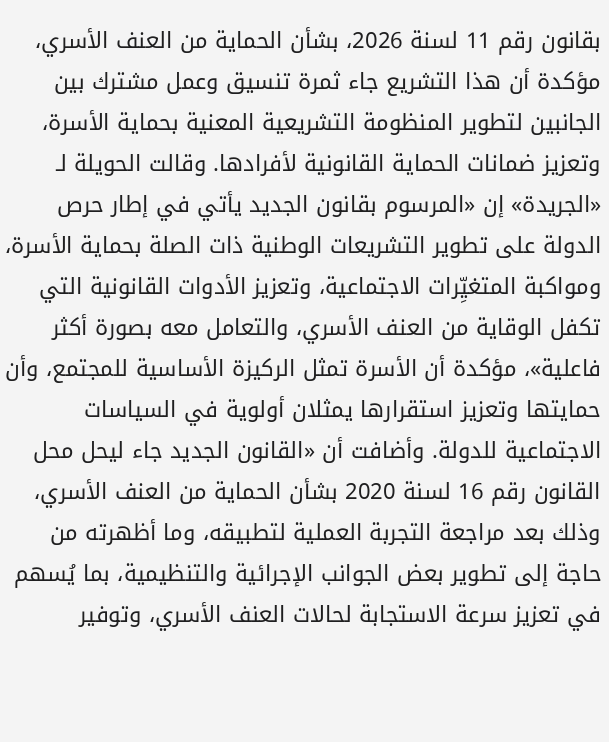بقانون رقم 11 لسنة 2026، بشأن الحماية من العنف الأسري، مؤكدة أن هذا التشريع جاء ثمرة تنسيق وعمل مشترك بين الجانبين لتطوير المنظومة التشريعية المعنية بحماية الأسرة، وتعزيز ضمانات الحماية القانونية لأفرادها. وقالت الحويلة لـ «الجريدة» إن «المرسوم بقانون الجديد يأتي في إطار حرص الدولة على تطوير التشريعات الوطنية ذات الصلة بحماية الأسرة، ومواكبة المتغيِّرات الاجتماعية، وتعزيز الأدوات القانونية التي تكفل الوقاية من العنف الأسري، والتعامل معه بصورة أكثر فاعلية»، مؤكدة أن الأسرة تمثل الركيزة الأساسية للمجتمع، وأن حمايتها وتعزيز استقرارها يمثلان أولوية في السياسات الاجتماعية للدولة. وأضافت أن «القانون الجديد جاء ليحل محل القانون رقم 16 لسنة 2020 بشأن الحماية من العنف الأسري، وذلك بعد مراجعة التجربة العملية لتطبيقه، وما أظهرته من حاجة إلى تطوير بعض الجوانب الإجرائية والتنظيمية، بما يُسهم في تعزيز سرعة الاستجابة لحالات العنف الأسري، وتوفير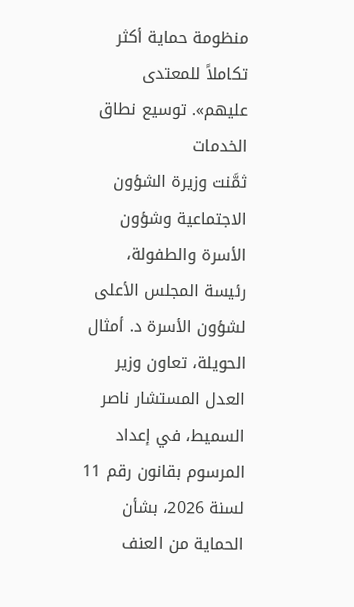منظومة حماية أكثر تكاملاً للمعتدى عليهم». توسيع نطاق الخدمات
ثمَّنت وزيرة الشؤون الاجتماعية وشؤون الأسرة والطفولة، رئيسة المجلس الأعلى لشؤون الأسرة د. أمثال الحويلة، تعاون وزير العدل المستشار ناصر السميط، في إعداد المرسوم بقانون رقم 11 لسنة 2026، بشأن الحماية من العنف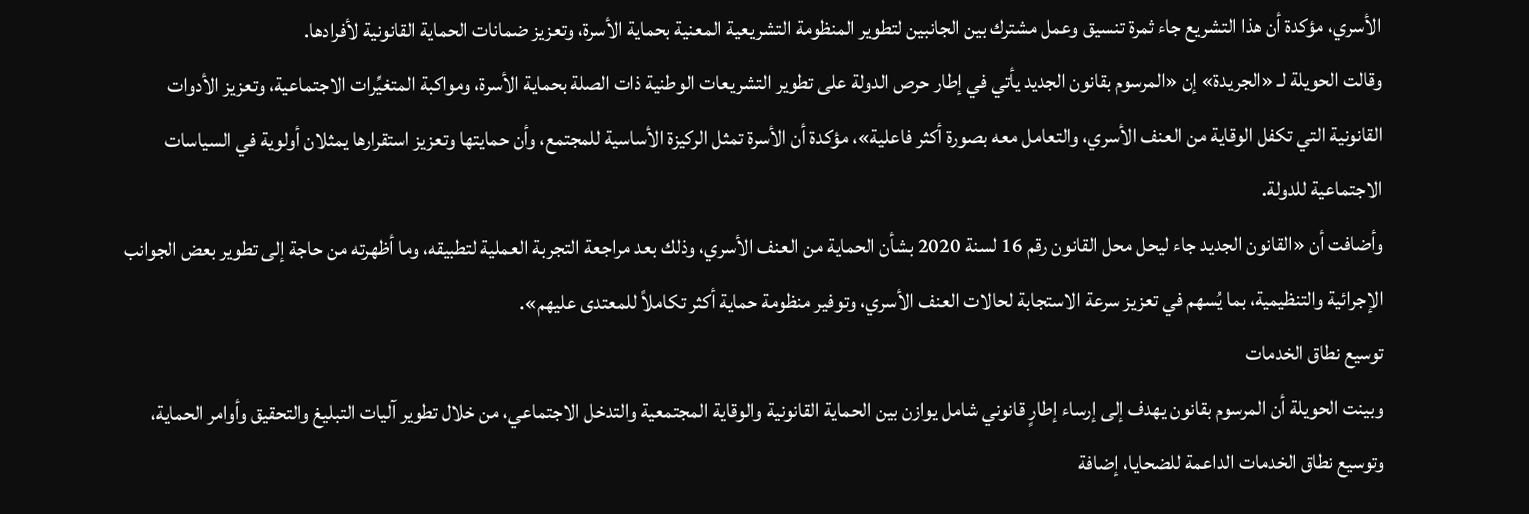الأسري، مؤكدة أن هذا التشريع جاء ثمرة تنسيق وعمل مشترك بين الجانبين لتطوير المنظومة التشريعية المعنية بحماية الأسرة، وتعزيز ضمانات الحماية القانونية لأفرادها.
وقالت الحويلة لـ «الجريدة» إن «المرسوم بقانون الجديد يأتي في إطار حرص الدولة على تطوير التشريعات الوطنية ذات الصلة بحماية الأسرة، ومواكبة المتغيِّرات الاجتماعية، وتعزيز الأدوات القانونية التي تكفل الوقاية من العنف الأسري، والتعامل معه بصورة أكثر فاعلية»، مؤكدة أن الأسرة تمثل الركيزة الأساسية للمجتمع، وأن حمايتها وتعزيز استقرارها يمثلان أولوية في السياسات الاجتماعية للدولة.
وأضافت أن «القانون الجديد جاء ليحل محل القانون رقم 16 لسنة 2020 بشأن الحماية من العنف الأسري، وذلك بعد مراجعة التجربة العملية لتطبيقه، وما أظهرته من حاجة إلى تطوير بعض الجوانب الإجرائية والتنظيمية، بما يُسهم في تعزيز سرعة الاستجابة لحالات العنف الأسري، وتوفير منظومة حماية أكثر تكاملاً للمعتدى عليهم».
توسيع نطاق الخدمات
وبينت الحويلة أن المرسوم بقانون يهدف إلى إرساء إطارٍ قانوني شامل يوازن بين الحماية القانونية والوقاية المجتمعية والتدخل الاجتماعي، من خلال تطوير آليات التبليغ والتحقيق وأوامر الحماية، وتوسيع نطاق الخدمات الداعمة للضحايا، إضافة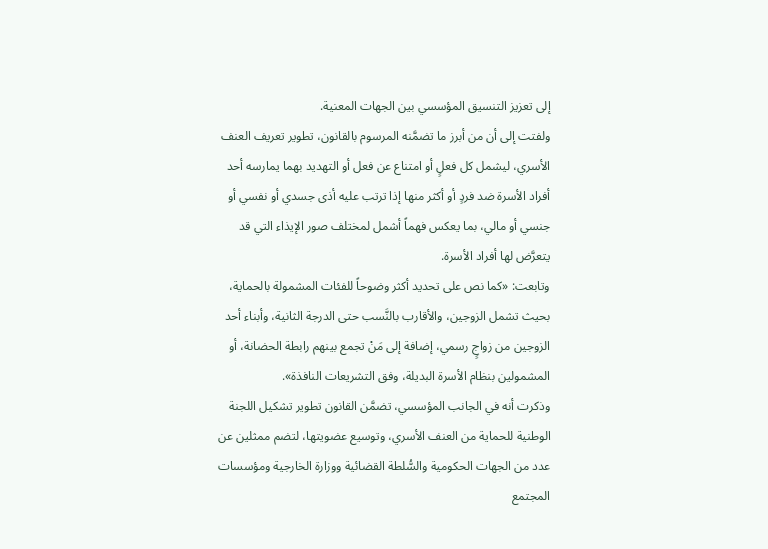إلى تعزيز التنسيق المؤسسي بين الجهات المعنية.
ولفتت إلى أن من أبرز ما تضمَّنه المرسوم بالقانون، تطوير تعريف العنف الأسري، ليشمل كل فعلٍ أو امتناع عن فعل أو التهديد بهما يمارسه أحد أفراد الأسرة ضد فردٍ أو أكثر منها إذا ترتب عليه أذى جسدي أو نفسي أو جنسي أو مالي، بما يعكس فهماً أشمل لمختلف صور الإيذاء التي قد يتعرَّض لها أفراد الأسرة.
وتابعت: «كما نص على تحديد أكثر وضوحاً للفئات المشمولة بالحماية، بحيث تشمل الزوجين، والأقارب بالنَّسب حتى الدرجة الثانية، وأبناء أحد الزوجين من زواجٍ رسمي، إضافة إلى مَنْ تجمع بينهم رابطة الحضانة، أو المشمولين بنظام الأسرة البديلة، وفق التشريعات النافذة».
وذكرت أنه في الجانب المؤسسي، تضمَّن القانون تطوير تشكيل اللجنة الوطنية للحماية من العنف الأسري، وتوسيع عضويتها، لتضم ممثلين عن عدد من الجهات الحكومية والسُّلطة القضائية ووزارة الخارجية ومؤسسات المجتمع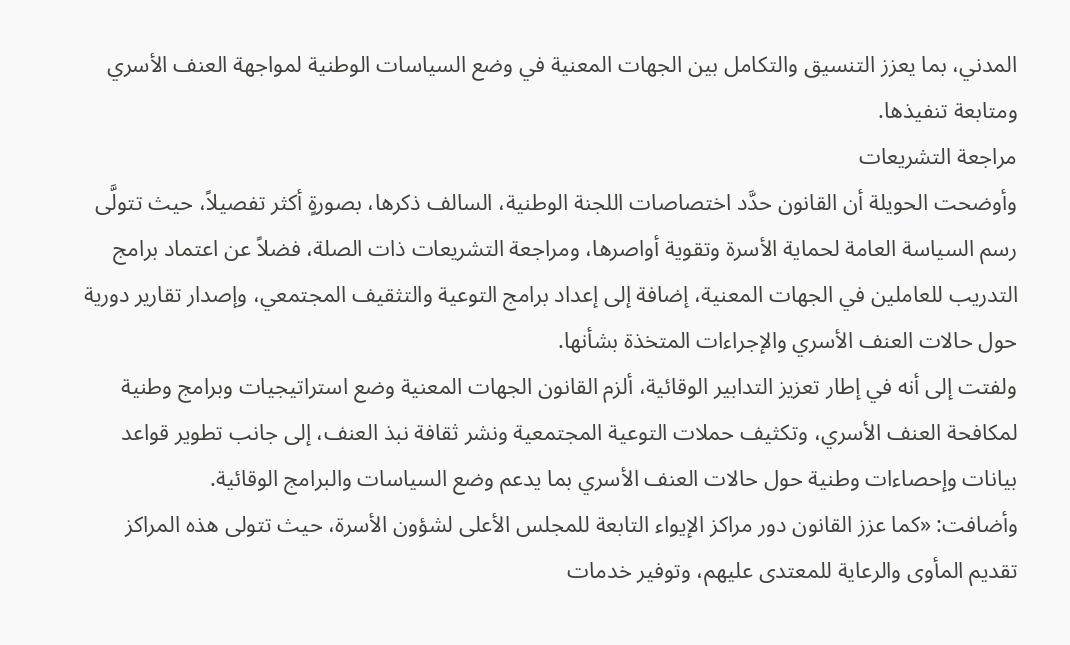المدني، بما يعزز التنسيق والتكامل بين الجهات المعنية في وضع السياسات الوطنية لمواجهة العنف الأسري ومتابعة تنفيذها.
مراجعة التشريعات
وأوضحت الحويلة أن القانون حدَّد اختصاصات اللجنة الوطنية، السالف ذكرها، بصورةٍ أكثر تفصيلاً، حيث تتولَّى رسم السياسة العامة لحماية الأسرة وتقوية أواصرها، ومراجعة التشريعات ذات الصلة، فضلاً عن اعتماد برامج التدريب للعاملين في الجهات المعنية، إضافة إلى إعداد برامج التوعية والتثقيف المجتمعي، وإصدار تقارير دورية حول حالات العنف الأسري والإجراءات المتخذة بشأنها.
ولفتت إلى أنه في إطار تعزيز التدابير الوقائية، ألزم القانون الجهات المعنية وضع استراتيجيات وبرامج وطنية لمكافحة العنف الأسري، وتكثيف حملات التوعية المجتمعية ونشر ثقافة نبذ العنف، إلى جانب تطوير قواعد بيانات وإحصاءات وطنية حول حالات العنف الأسري بما يدعم وضع السياسات والبرامج الوقائية.
وأضافت: «كما عزز القانون دور مراكز الإيواء التابعة للمجلس الأعلى لشؤون الأسرة، حيث تتولى هذه المراكز تقديم المأوى والرعاية للمعتدى عليهم، وتوفير خدمات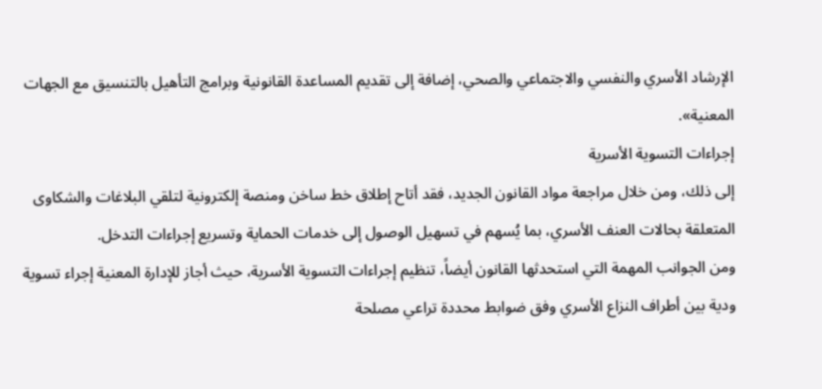الإرشاد الأسري والنفسي والاجتماعي والصحي، إضافة إلى تقديم المساعدة القانونية وبرامج التأهيل بالتنسيق مع الجهات المعنية».
إجراءات التسوية الأسرية
إلى ذلك، ومن خلال مراجعة مواد القانون الجديد، فقد أتاح إطلاق خط ساخن ومنصة إلكترونية لتلقي البلاغات والشكاوى المتعلقة بحالات العنف الأسري، بما يُسهم في تسهيل الوصول إلى خدمات الحماية وتسريع إجراءات التدخل.
ومن الجوانب المهمة التي استحدثها القانون أيضاً، تنظيم إجراءات التسوية الأسرية، حيث أجاز للإدارة المعنية إجراء تسوية ودية بين أطراف النزاع الأسري وفق ضوابط محددة تراعي مصلحة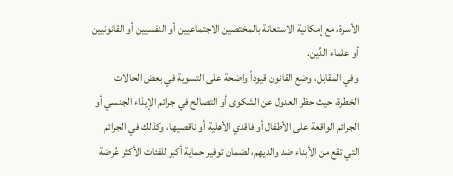الأسرة، مع إمكانية الاستعانة بالمختصين الاجتماعيين أو النفسيين أو القانونيين أو علماء الدِّين.
وفي المقابل، وضع القانون قيوداً واضحة على التسوية في بعض الحالات الخطرة، حيث حظر العدول عن الشكوى أو التصالح في جرائم الإيذاء الجنسي أو الجرائم الواقعة على الأطفال أو فاقدي الأهلية أو ناقصيها، وكذلك في الجرائم التي تقع من الأبناء ضد والديهم، لضمان توفير حماية أكبر للفئات الأكثر عُرضة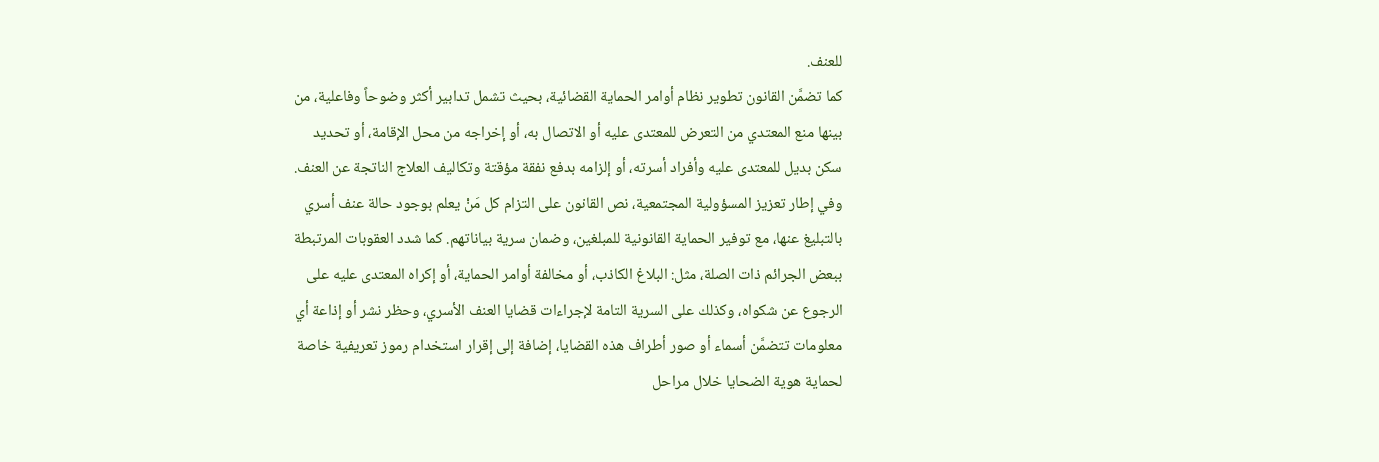للعنف.
كما تضمَّن القانون تطوير نظام أوامر الحماية القضائية، بحيث تشمل تدابير أكثر وضوحاً وفاعلية، من بينها منع المعتدي من التعرض للمعتدى عليه أو الاتصال به، أو إخراجه من محل الإقامة، أو تحديد سكن بديل للمعتدى عليه وأفراد أسرته، أو إلزامه بدفع نفقة مؤقتة وتكاليف العلاج الناتجة عن العنف.
وفي إطار تعزيز المسؤولية المجتمعية، نص القانون على التزام كل مَنْ يعلم بوجود حالة عنف أسري بالتبليغ عنها، مع توفير الحماية القانونية للمبلغين، وضمان سرية بياناتهم. كما شدد العقوبات المرتبطة ببعض الجرائم ذات الصلة، مثل: البلاغ الكاذب، أو مخالفة أوامر الحماية، أو إكراه المعتدى عليه على الرجوع عن شكواه، وكذلك على السرية التامة لإجراءات قضايا العنف الأسري، وحظر نشر أو إذاعة أي معلومات تتضمَّن أسماء أو صور أطراف هذه القضايا، إضافة إلى إقرار استخدام رموز تعريفية خاصة لحماية هوية الضحايا خلال مراحل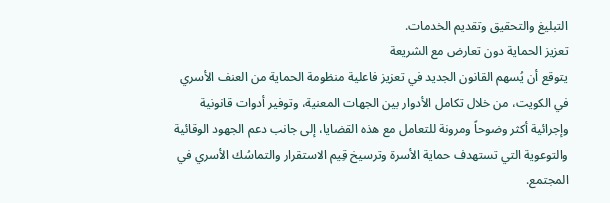التبليغ والتحقيق وتقديم الخدمات.
تعزيز الحماية دون تعارض مع الشريعة
يتوقع أن يُسهم القانون الجديد في تعزيز فاعلية منظومة الحماية من العنف الأسري في الكويت، من خلال تكامل الأدوار بين الجهات المعنية، وتوفير أدوات قانونية وإجرائية أكثر وضوحاً ومرونة للتعامل مع هذه القضايا، إلى جانب دعم الجهود الوقائية والتوعوية التي تستهدف حماية الأسرة وترسيخ قِيم الاستقرار والتماسُك الأسري في المجتمع.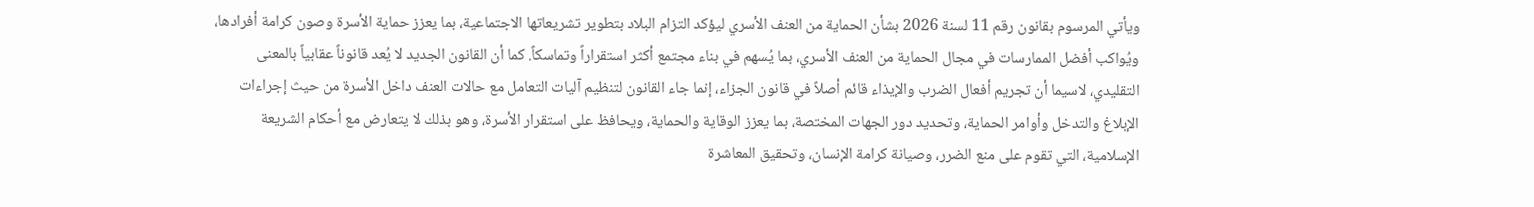ويأتي المرسوم بقانون رقم 11 لسنة 2026 بشأن الحماية من العنف الأسري ليؤكد التزام البلاد بتطوير تشريعاتها الاجتماعية، بما يعزز حماية الأسرة وصون كرامة أفرادها، ويُواكب أفضل الممارسات في مجال الحماية من العنف الأسري، بما يُسهم في بناء مجتمع أكثر استقراراً وتماسكاً. كما أن القانون الجديد لا يُعد قانوناً عقابياً بالمعنى التقليدي، لاسيما أن تجريم أفعال الضرب والإيذاء قائم أصلاً في قانون الجزاء، إنما جاء القانون لتنظيم آليات التعامل مع حالات العنف داخل الأسرة من حيث إجراءات الإبلاغ والتدخل وأوامر الحماية، وتحديد دور الجهات المختصة، بما يعزز الوقاية والحماية، ويحافظ على استقرار الأسرة، وهو بذلك لا يتعارض مع أحكام الشريعة الإسلامية، التي تقوم على منع الضرر، وصيانة كرامة الإنسان، وتحقيق المعاشرة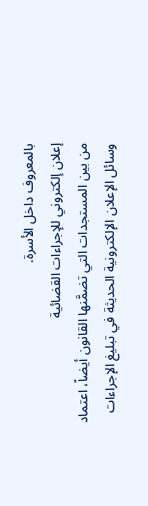بالمعروف داخل الأسرة.
إعلان إلكتروني للإجراءات القضائية
من بين المستجدات التي تضمَّنها القانون أيضاً، اعتماد وسائل الإعلان الإلكترونية الحديثة في تبليغ الإجراءات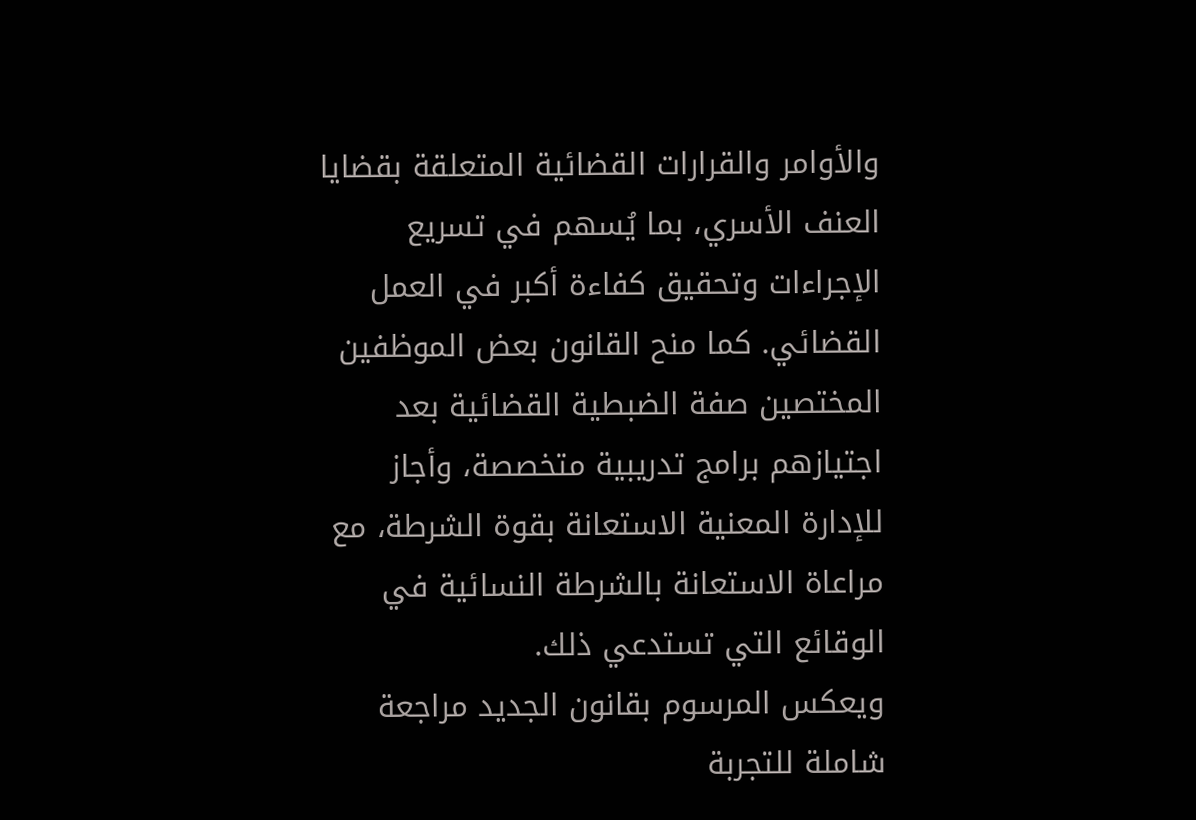والأوامر والقرارات القضائية المتعلقة بقضايا العنف الأسري، بما يُسهم في تسريع الإجراءات وتحقيق كفاءة أكبر في العمل القضائي. كما منح القانون بعض الموظفين المختصين صفة الضبطية القضائية بعد اجتيازهم برامج تدريبية متخصصة، وأجاز للإدارة المعنية الاستعانة بقوة الشرطة، مع مراعاة الاستعانة بالشرطة النسائية في الوقائع التي تستدعي ذلك.
ويعكس المرسوم بقانون الجديد مراجعة شاملة للتجربة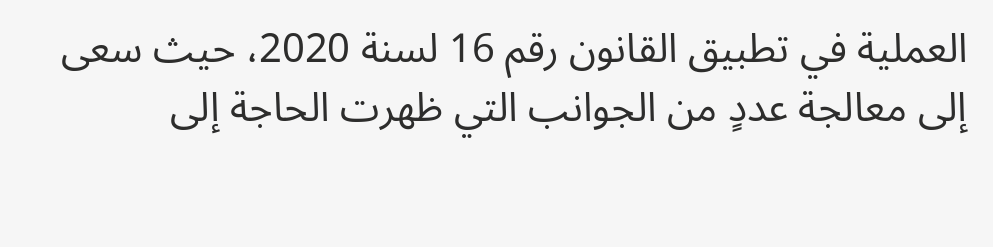العملية في تطبيق القانون رقم 16 لسنة 2020، حيث سعى إلى معالجة عددٍ من الجوانب التي ظهرت الحاجة إلى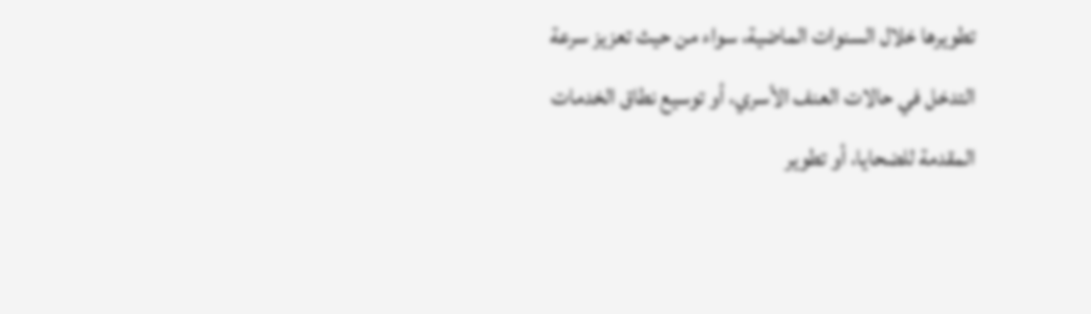تطويرها خلال السنوات الماضية، سواء من حيث تعزيز سرعة التدخل في حالات العنف الأسري، أو توسيع نطاق الخدمات المقدمة للضحايا، أو تطوير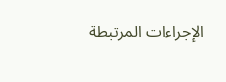الإجراءات المرتبطة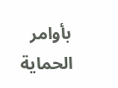بأوامر الحماية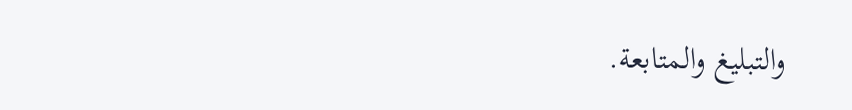والتبليغ والمتابعة.